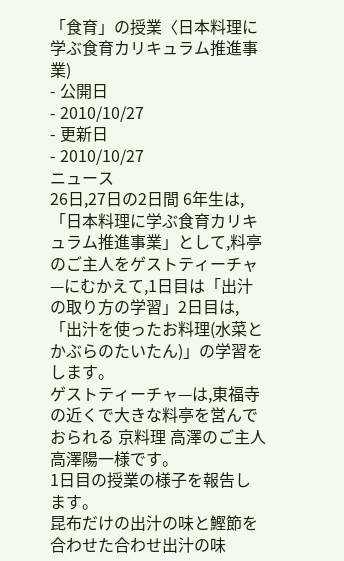「食育」の授業〈日本料理に学ぶ食育カリキュラム推進事業)
- 公開日
- 2010/10/27
- 更新日
- 2010/10/27
ニュース
26日,27日の2日間 6年生は,「日本料理に学ぶ食育カリキュラム推進事業」として,料亭のご主人をゲストティーチャ—にむかえて,1日目は「出汁の取り方の学習」2日目は,「出汁を使ったお料理(水菜とかぶらのたいたん)」の学習をします。
ゲストティーチャ—は,東福寺の近くで大きな料亭を営んでおられる 京料理 高澤のご主人 高澤陽一様です。
1日目の授業の様子を報告します。
昆布だけの出汁の味と鰹節を合わせた合わせ出汁の味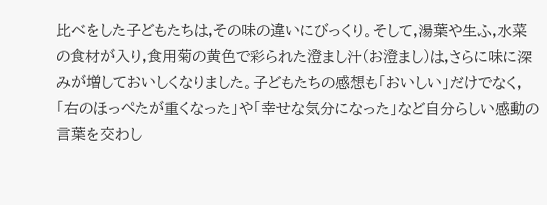比べをした子どもたちは,その味の違いにびっくり。そして,湯葉や生ふ,水菜の食材が入り,食用菊の黄色で彩られた澄まし汁(お澄まし)は,さらに味に深みが増しておいしくなりました。子どもたちの感想も「おいしい」だけでなく,「右のほっぺたが重くなった」や「幸せな気分になった」など自分らしい感動の言葉を交わし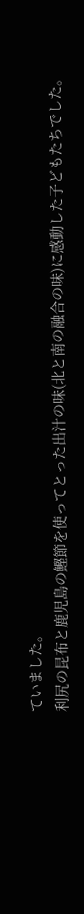ていました。
利尻の昆布と鹿児島の鰹節を使ってとった出汁の味(北と南の融合の味)に感動した子どもたちでした。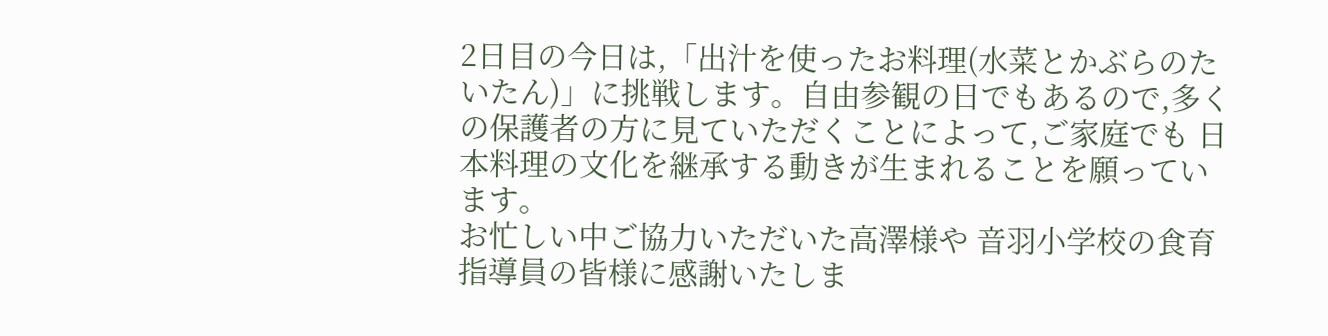2日目の今日は,「出汁を使ったお料理(水菜とかぶらのたいたん)」に挑戦します。自由参観の日でもあるので,多くの保護者の方に見ていただくことによって,ご家庭でも 日本料理の文化を継承する動きが生まれることを願っています。
お忙しい中ご協力いただいた高澤様や 音羽小学校の食育指導員の皆様に感謝いたしま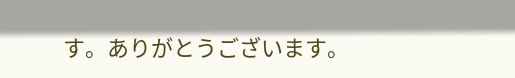す。ありがとうございます。